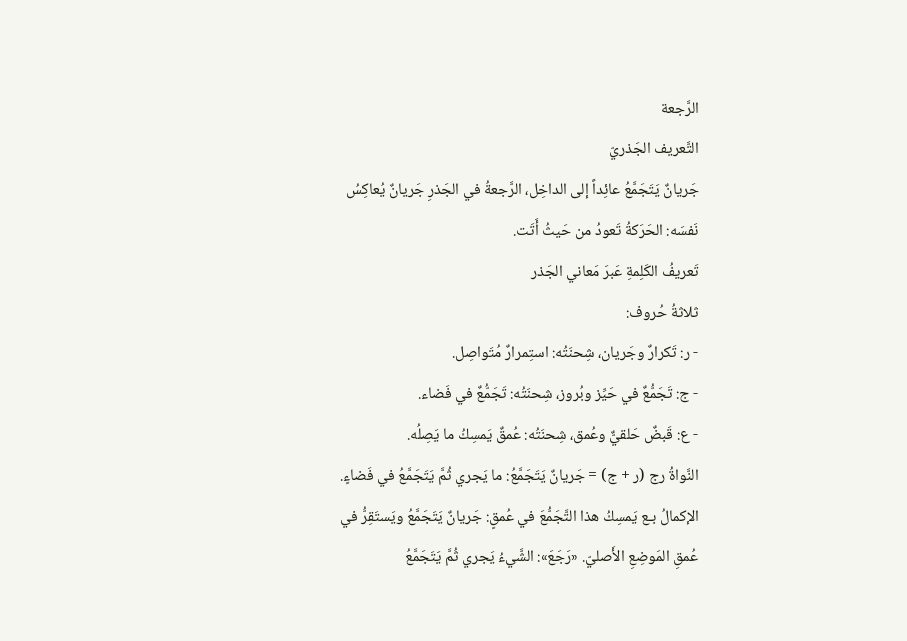الرَّجعة
التَّعريف الجَذريّ
جَريانٌ يَتَجَمَّعُ عائِداً إلى الداخِل، الرَّجعةُ في الجَذرِ جَريانٌ يُعاكِسُ نَفسَه: الحَرَكةُ تَعودُ من حَيثُ أَتَت.
تَعريفُ الكَلِمةِ عَبرَ مَعاني الجَذر
ثلاثةُ حُروف:
- ر: تَكرارٌ وجَريان، شِحنَتُه: استِمرارٌ مُتَواصِل.
- ج: تَجَمُّعٌ في حَيِّز وبُروز، شِحنَتُه: تَجَمُّعٌ في فَضاء.
- ع: قَبضٌ حَلقيٌّ وعُمق، شِحنَتُه: عُمقٌ يَمسِكُ ما يَصِلُه.
النَّواةُ رج (ر + ج) = جَريانٌ يَتَجَمَّعُ: ما يَجري ثُمَّ يَتَجَمَّعُ في فَضاءٍ. الإكمالُ بـع يَمسِكُ هذا التَّجَمُّعَ في عُمقٍ: جَريانٌ يَتَجَمَّعُ ويَستَقِرُّ في عُمقِ المَوضِعِ الأَصليّ. «رَجَعَ»: الشَّيءُ يَجري ثُمَّ يَتَجَمَّعُ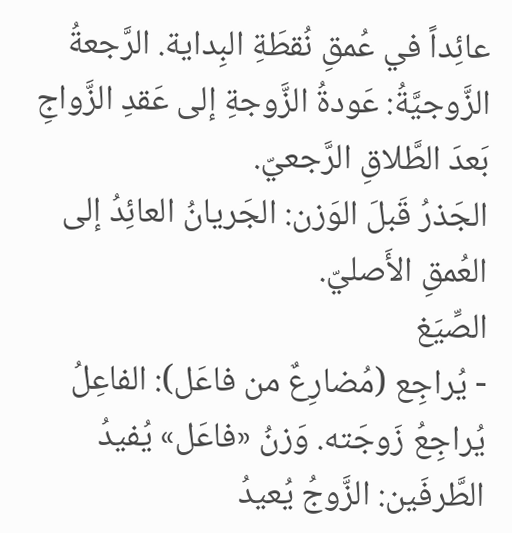عائِداً في عُمقِ نُقطَةِ البِداية. الرَّجعةُ الزَّوجيَّةُ: عَودةُ الزَّوجةِ إلى عَقدِ الزَّواجِ بَعدَ الطَّلاقِ الرَّجعيّ.
الجَذرُ قَبلَ الوَزن: الجَريانُ العائِدُ إلى العُمقِ الأَصليّ.
الصِّيَغ
- يُراجِع (مُضارِعٌ من فاعَل): الفاعِلُ يُراجِعُ زَوجَته. وَزنُ «فاعَل» يُفيدُ الطَّرفَين: الزَّوجُ يُعيدُ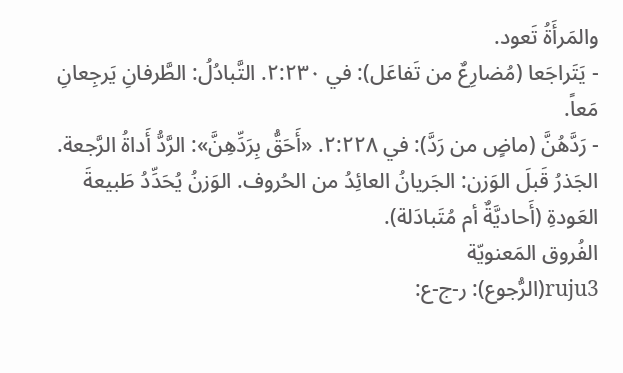والمَرأَةُ تَعود.
- يَتَراجَعا (مُضارِعٌ من تَفاعَل): في ٢:٢٣٠. التَّبادُلُ: الطَّرفانِ يَرجِعانِ مَعاً.
- رَدَّهُنَّ (ماضٍ من رَدَّ): في ٢:٢٢٨. «أَحَقُّ بِرَدِّهِنَّ»: الرَّدُّ أَداةُ الرَّجعة.
الجَذرُ قَبلَ الوَزن: الجَريانُ العائِدُ من الحُروف. الوَزنُ يُحَدِّدُ طَبيعةَ العَودةِ (أَحاديَّةٌ أم مُتَبادَلة).
الفُروق المَعنويّة
ruju3(الرُّجوع): ر-ج-ع: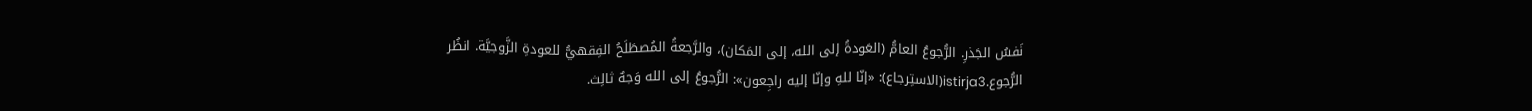نَفسُ الجَذرِ. الرُّجوعُ العامُّ (العَودةُ إلى الله، إلى المَكان)، والرَّجعةُ المُصطَلَحُ الفِقهيُّ للعودةِ الزَّوجيَّة. انظُر الرُّجوع.istirja3(الاستِرجاع): «إنّا للهِ وإنّا إليه راجِعون»: الرُّجوعُ إلى الله وَجهٌ ثالِث.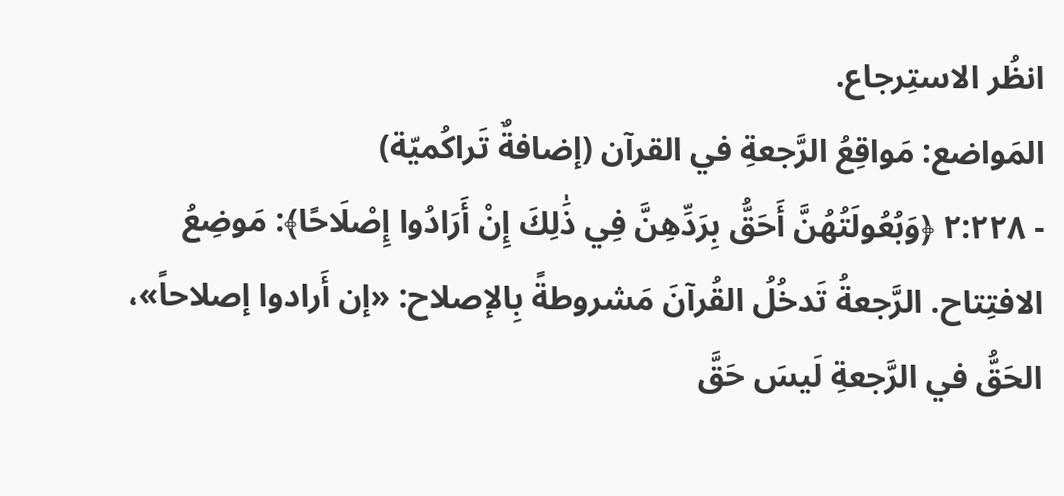انظُر الاستِرجاع.
المَواضع: مَواقِعُ الرَّجعةِ في القرآن (إضافةٌ تَراكُميّة)
- ٢:٢٢٨ ﴿وَبُعُولَتُهُنَّ أَحَقُّ بِرَدِّهِنَّ فِي ذَٰلِكَ إِنْ أَرَادُوا إِصْلَاحًا﴾: مَوضِعُ الافتِتاح. الرَّجعةُ تَدخُلُ القُرآنَ مَشروطةً بِالإصلاح: «إن أَرادوا إصلاحاً»، الحَقُّ في الرَّجعةِ لَيسَ حَقَّ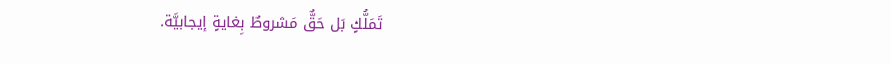تَمَلُّكٍ بَل حَقٌّ مَشروطٌ بِغايةٍ إيجابيَّة.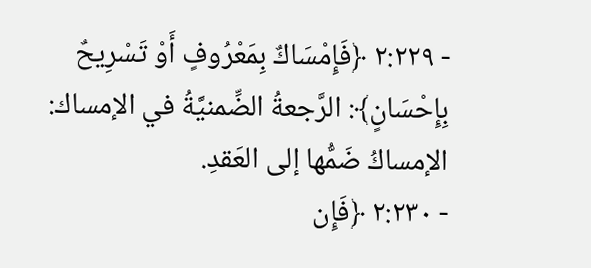- ٢:٢٢٩ ﴿فَإِمْسَاكٌ بِمَعْرُوفٍ أَوْ تَسْرِيحٌ بِإِحْسَانٍ﴾: الرَّجعةُ الضِّمنيَّةُ في الإمساك: الإمساكُ ضَمُّها إلى العَقدِ.
- ٢:٢٣٠ ﴿فَإِن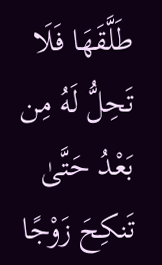طَلَّقَهَا فَلَا تَحِلُّ لَهُ مِن بَعْدُ حَتَّىٰ تَنكِحَ زَوْجًا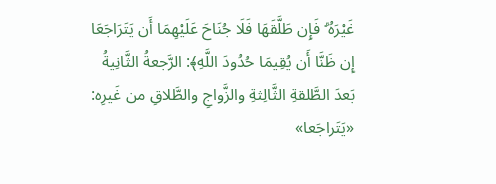غَيْرَهُ ۗ فَإِن طَلَّقَهَا فَلَا جُنَاحَ عَلَيْهِمَا أَن يَتَرَاجَعَا إِن ظَنَّا أَن يُقِيمَا حُدُودَ اللَّهِ﴾: الرَّجعةُ الثَّانِيةُ بَعدَ الطَّلقةِ الثَّالِثةِ والزَّواجِ والطَّلاقِ من غَيرِه: «يَتَراجَعا»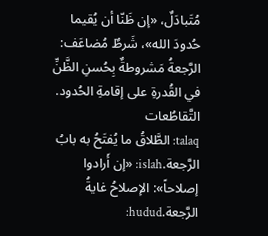مُتَبادَلٌ، «إن ظَنّا أن يُقيما حُدودَ الله»، شَرطٌ مُضاعَف: الرَّجعةُ مَشروطةٌ بِحُسنِ الظَّنِّ في القُدرةِ على إقامةِ الحُدود.
التَّقاطُعات
talaq: الطَّلاقُ ما يُفتَحُ به بابُ الرَّجعة.islah: «إن أَرادوا إصلاحاً»: الإصلاحُ غايةُ الرَّجعة.hudud: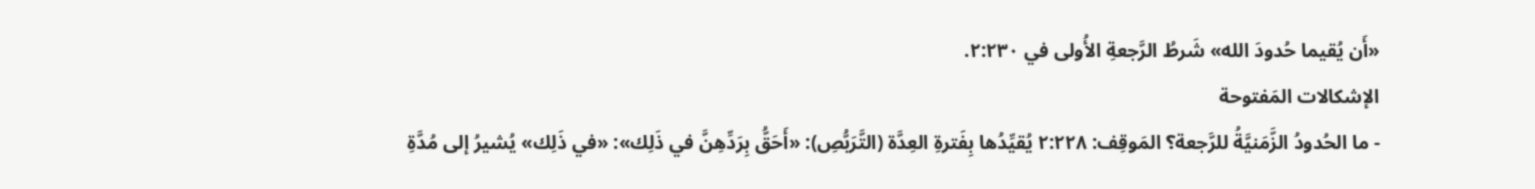«أَن يُقيما حُدودَ الله» شَرطُ الرَّجعةِ الأُولى في ٢:٢٣٠.
الإشكالات المَفتوحة
- ما الحُدودُ الزَّمَنيَّةُ للرَّجعة؟ المَوقِف: ٢:٢٢٨ يُقيِّدُها بِفَترةِ العِدَّة (التَّرَبُّصِ): «أَحَقُّ بِرَدِّهِنَّ في ذَلِك»: «في ذَلِك» يُشيرُ إلى مُدَّةِ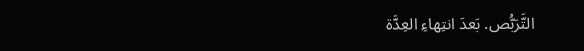التَّرَبُّص. بَعدَ انتِهاءِ العِدَّة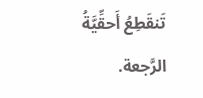تَنقَطِعُ أَحقِّيَّةُ الرَّجعة.